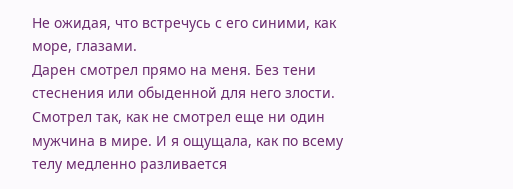Не ожидая, что встречусь с его синими, как море, глазами.
Дарен смотрел прямо на меня. Без тени стеснения или обыденной для него злости. Смотрел так, как не смотрел еще ни один мужчина в мире. И я ощущала, как по всему телу медленно разливается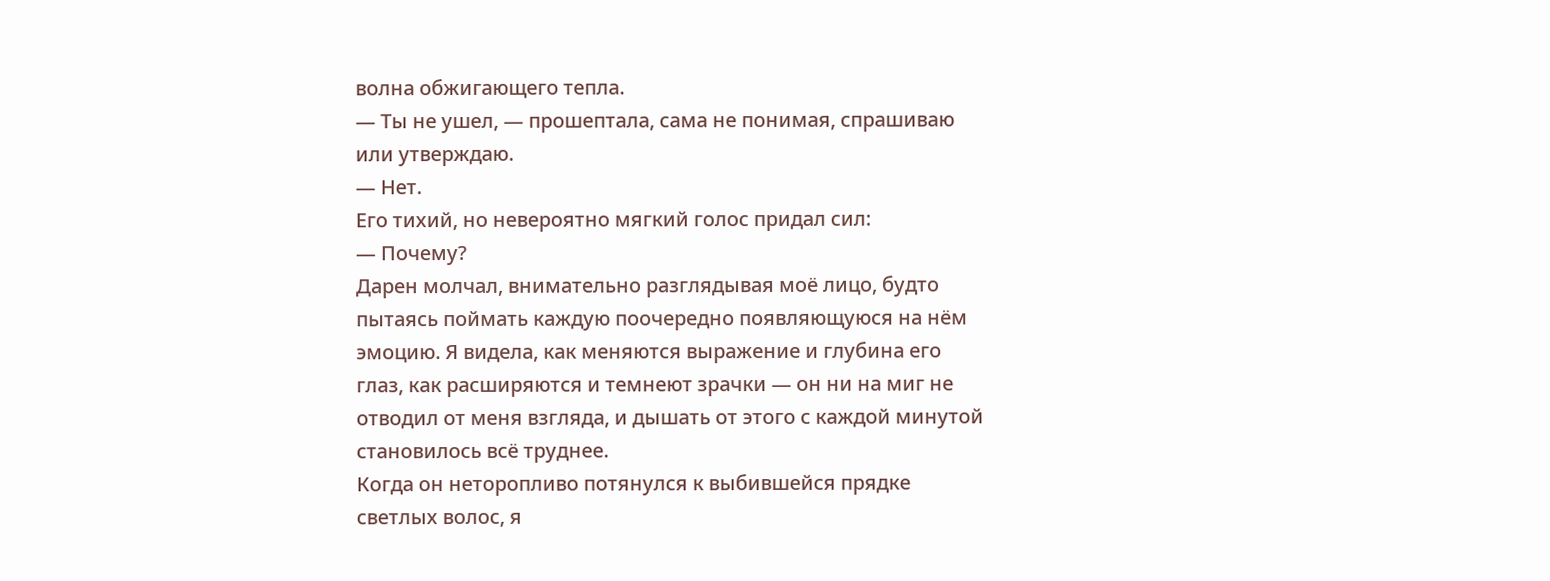волна обжигающего тепла.
— Ты не ушел, ― прошептала, сама не понимая, спрашиваю или утверждаю.
— Нет.
Его тихий, но невероятно мягкий голос придал сил:
— Почему?
Дарен молчал, внимательно разглядывая моё лицо, будто пытаясь поймать каждую поочередно появляющуюся на нём эмоцию. Я видела, как меняются выражение и глубина его глаз, как расширяются и темнеют зрачки ― он ни на миг не отводил от меня взгляда, и дышать от этого с каждой минутой становилось всё труднее.
Когда он неторопливо потянулся к выбившейся прядке светлых волос, я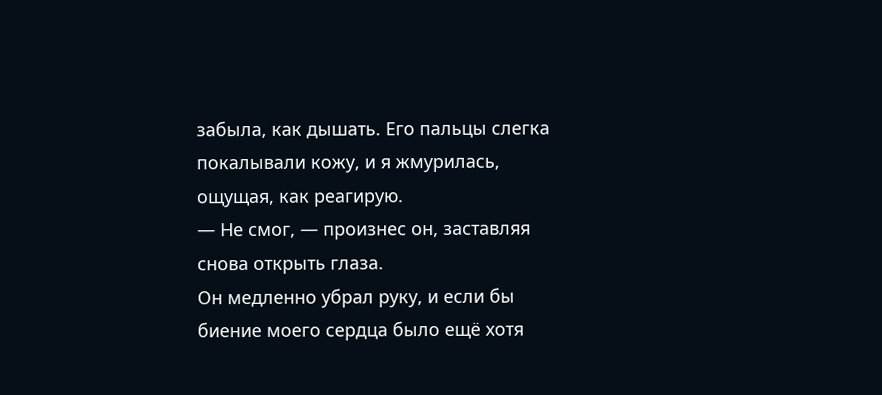забыла, как дышать. Его пальцы слегка покалывали кожу, и я жмурилась, ощущая, как реагирую.
— Не смог, ― произнес он, заставляя снова открыть глаза.
Он медленно убрал руку, и если бы биение моего сердца было ещё хотя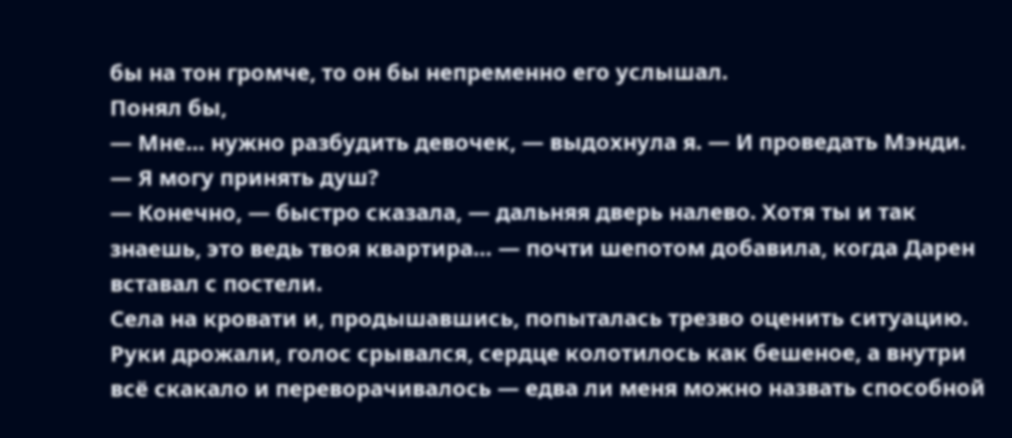бы на тон громче, то он бы непременно его услышал.
Понял бы,
— Мне… нужно разбудить девочек, ― выдохнула я. ― И проведать Мэнди.
— Я могу принять душ?
— Конечно, ― быстро сказала, ― дальняя дверь налево. Хотя ты и так знаешь, это ведь твоя квартира… ― почти шепотом добавила, когда Дарен вставал с постели.
Села на кровати и, продышавшись, попыталась трезво оценить ситуацию.
Руки дрожали, голос срывался, сердце колотилось как бешеное, а внутри всё скакало и переворачивалось ― едва ли меня можно назвать способной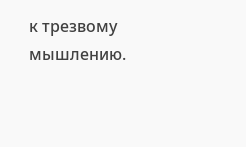к трезвому мышлению.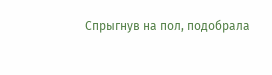Спрыгнув на пол, подобрала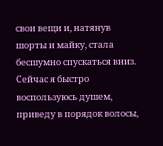свои вещи и, натянув шорты и майку, стала бесшумно спускаться вниз. Сейчас я быстро воспользуюсь душем, приведу в порядок волосы,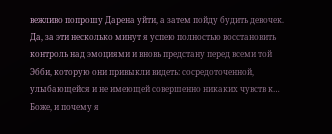вежливо попрошу Дарена уйти, а затем пойду будить девочек.
Да, за эти несколько минут я успею полностью восстановить контроль над эмоциями и вновь предстану перед всеми той Эбби, которую они привыкли видеть: сосредоточенной, улыбающейся и не имеющей совершенно никаких чувств к… Боже, и почему я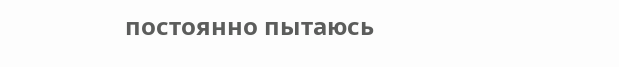постоянно пытаюсь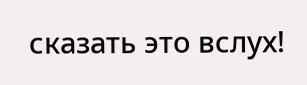сказать это вслух!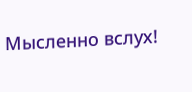Мысленно вслух!